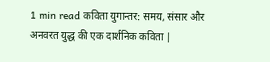1 min read कविता युगान्तर: समय, संसार और अनवरत युद्ध की एक दार्शनिक कविता |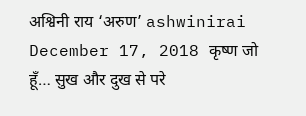अश्विनी राय ‘अरुण’ ashwinirai December 17, 2018 कृष्ण जो हूँ… सुख और दुख से परे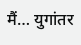मैं… युगांतर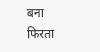बना फिरता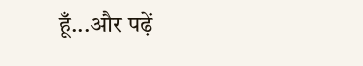हूँ...और पढ़ें